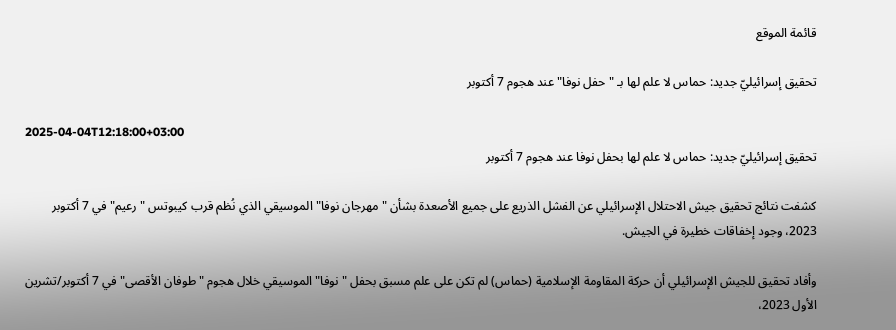قائمة الموقع

تحقيق إسرائيليّ جديد: حماس لا علم لها بـ "حفل نوفا" عند هجوم 7 أكتوبر

2025-04-04T12:18:00+03:00
تحقيق إسرائيليّ جديد: حماس لا علم لها بحفل نوفا عند هجوم 7 أكتوبر

كشفت نتائج تحقيق جيش الاحتلال الإسرائيلي عن الفشل الذريع على جميع الأصعدة بشأن "مهرجان نوفا" الموسيقي الذي نُظم قرب كيبوتس "رعيم" في 7 أكتوبر 2023، وجود إخفاقات خطيرة في الجيش.

وأفاد تحقيق للجيش الإسرائيلي أن حركة المقاومة الإسلامية (حماس) لم تكن على علم مسبق بحفل "نوفا" الموسيقي خلال هجوم "طوفان الأقصى" في 7 أكتوبر/تشرين الأول 2023،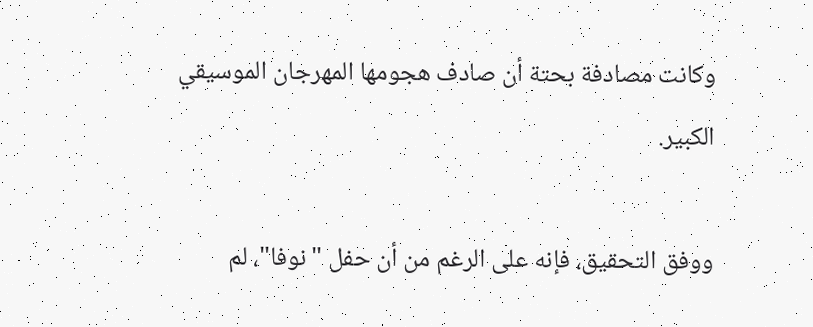وكانت مصادفة بحتة أن صادف هجومها المهرجان الموسيقي الكبير.

ووفق التحقيق، فإنه على الرغم من أن حفل "نوفا"، لم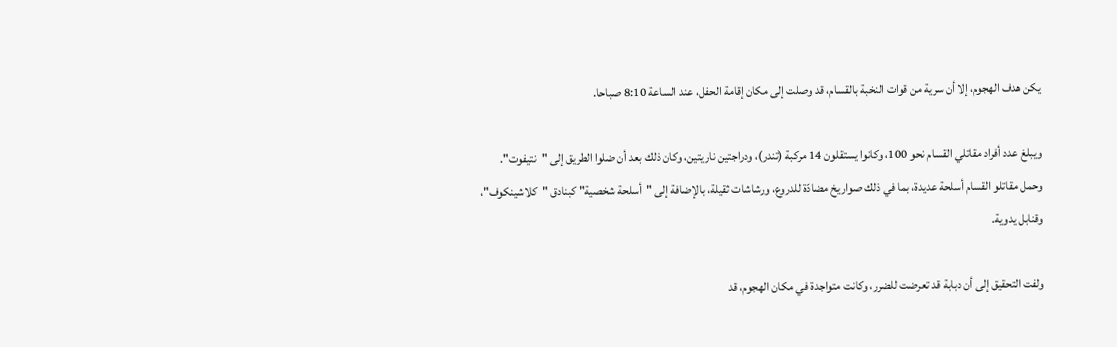يكن هدف الهجوم، إلا أن سرية من قوات النخبة بالقسام، قد وصلت إلى مكان إقامة الحفل، عند الساعة 8:10 صباحا.

ويبلغ عدد أفراد مقاتلي القسام نحو 100، وكانوا يستقلون 14 مركبة (تندر)، ودراجتين ناريتين، وكان ذلك بعد أن ضلوا الطريق إلى "نتيفوت". وحمل مقاتلو القسام أسلحة عديدة، بما في ذلك صواريخ مضادّة للدروع، ورشاشات ثقيلة، بالإضافة إلى "أسلحة شخصية" كبنادق "كلاشينكوف"، وقنابل يدوية.

ولفت التحقيق إلى أن دبابة قد تعرضت للضرر، وكانت متواجدة في مكان الهجوم، قد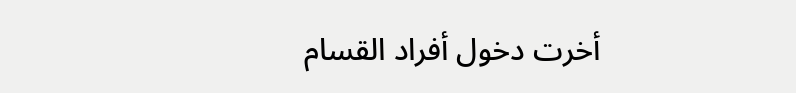أخرت دخول أفراد القسام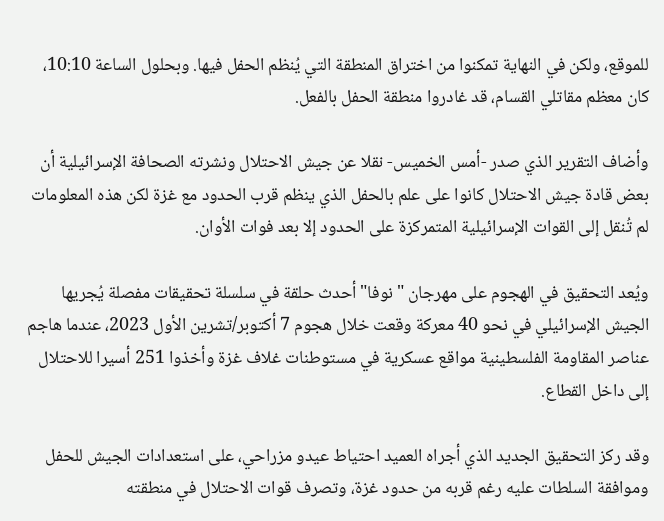للموقع، ولكن في النهاية تمكنوا من اختراق المنطقة التي يُنظم الحفل فيها. وبحلول الساعة 10:10، كان معظم مقاتلي القسام، قد غادروا منطقة الحفل بالفعل.

وأضاف التقرير الذي صدر -أمس الخميس- نقلا عن جيش الاحتلال ونشرته الصحافة الإسرائيلية أن بعض قادة جيش الاحتلال كانوا على علم بالحفل الذي ينظم قرب الحدود مع غزة لكن هذه المعلومات لم تُنقل إلى القوات الإسرائيلية المتمركزة على الحدود إلا بعد فوات الأوان.

ويُعد التحقيق في الهجوم على مهرجان "نوفا" أحدث حلقة في سلسلة تحقيقات مفصلة يُجريها الجيش الإسرائيلي في نحو 40 معركة وقعت خلال هجوم 7 أكتوبر/تشرين الأول 2023، عندما هاجم عناصر المقاومة الفلسطينية مواقع عسكرية في مستوطنات غلاف غزة وأخذوا 251 أسيرا للاحتلال إلى داخل القطاع.

وقد ركز التحقيق الجديد الذي أجراه العميد احتياط عيدو مزراحي، على استعدادات الجيش للحفل وموافقة السلطات عليه رغم قربه من حدود غزة، وتصرف قوات الاحتلال في منطقته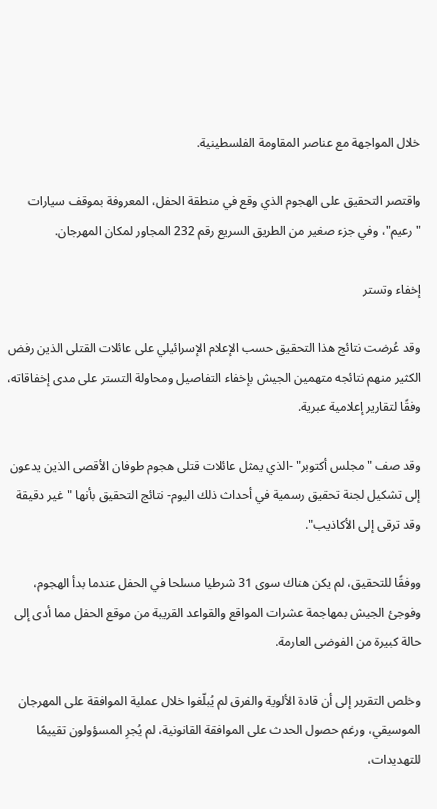خلال المواجهة مع عناصر المقاومة الفلسطينية.

واقتصر التحقيق على الهجوم الذي وقع في منطقة الحفل، المعروفة بموقف سيارات "رعيم"، وفي جزء صغير من الطريق السريع رقم 232 المجاور لمكان المهرجان.

إخفاء وتستر

وقد عُرضت نتائج هذا التحقيق حسب الإعلام الإسرائيلي على عائلات القتلى الذين رفض الكثير منهم نتائجه متهمين الجيش بإخفاء التفاصيل ومحاولة التستر على مدى إخفاقاته، وفقًا لتقارير إعلامية عبرية.

وقد صف "مجلس أكتوبر" -الذي يمثل عائلات قتلى هجوم طوفان الأقصى الذين يدعون إلى تشكيل لجنة تحقيق رسمية في أحداث ذلك اليوم- نتائج التحقيق بأنها "غير دقيقة وقد ترقى إلى الأكاذيب".

ووفقًا للتحقيق، لم يكن هناك سوى 31 شرطيا مسلحا في الحفل عندما بدأ الهجوم، وفوجئ الجيش بمهاجمة عشرات المواقع والقواعد القريبة من موقع الحفل مما أدى إلى حالة كبيرة من الفوضى العارمة.

وخلص التقرير إلى أن قادة الألوية والفرق لم يُبلّغوا خلال عملية الموافقة على المهرجان الموسيقي، ورغم حصول الحدث على الموافقة القانونية، لم يُجرِ المسؤولون تقييمًا للتهديدات،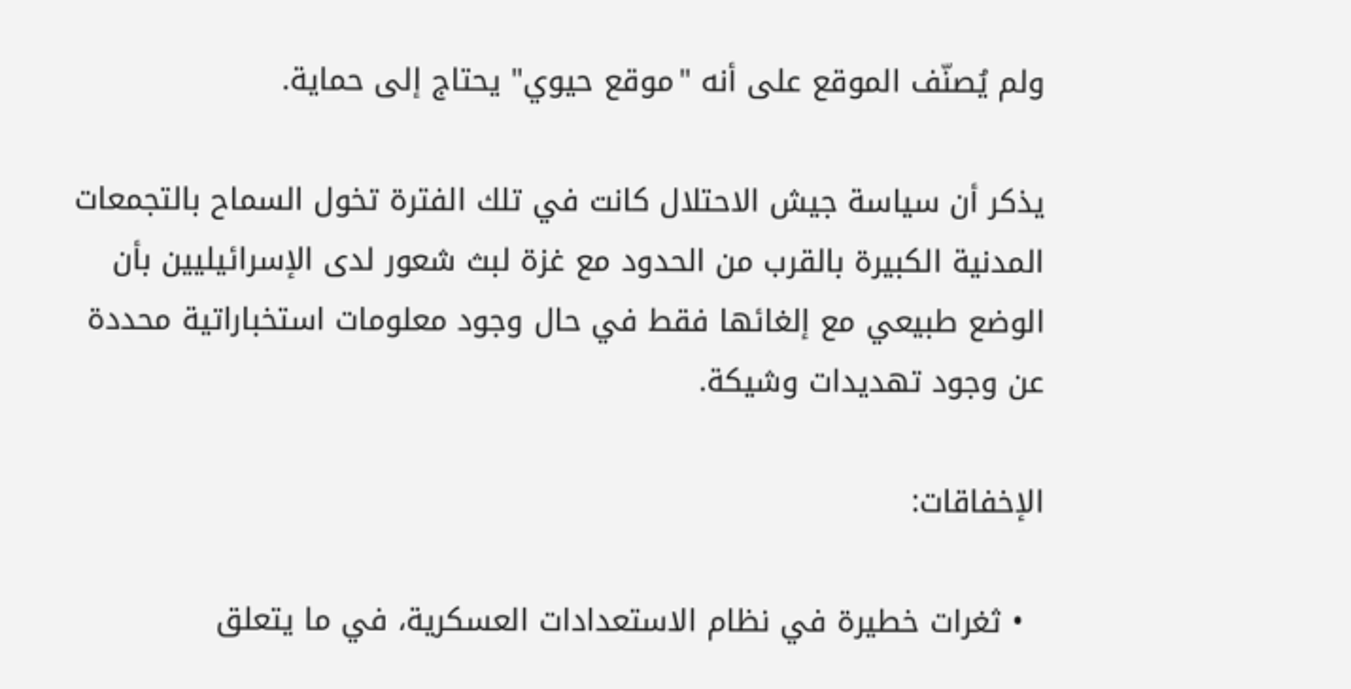ولم يُصنّف الموقع على أنه "موقع حيوي" يحتاج إلى حماية.

يذكر أن سياسة جيش الاحتلال كانت في تلك الفترة تخول السماح بالتجمعات المدنية الكبيرة بالقرب من الحدود مع غزة لبث شعور لدى الإسرائيليين بأن الوضع طبيعي مع إلغائها فقط في حال وجود معلومات استخباراتية محددة عن وجود تهديدات وشيكة.

الإخفاقات:

  • ثغرات خطيرة في نظام الاستعدادات العسكرية، في ما يتعلق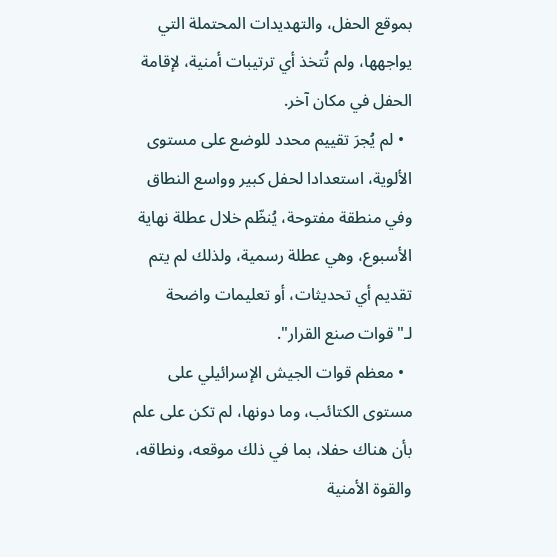بموقع الحفل، والتهديدات المحتملة التي يواجهها، ولم تُتخذ أي ترتيبات أمنية، لإقامة الحفل في مكان آخر.
  • لم يُجرَ تقييم محدد للوضع على مستوى الألوية، استعدادا لحفل كبير وواسع النطاق وفي منطقة مفتوحة، يُنظّم خلال عطلة نهاية الأسبوع، وهي عطلة رسمية، ولذلك لم يتم تقديم أي تحديثات، أو تعليمات واضحة لـ"قوات صنع القرار".
  • معظم قوات الجيش الإسرائيلي على مستوى الكتائب، وما دونها، لم تكن على علم بأن هناك حفلا، بما في ذلك موقعه، ونطاقه، والقوة الأمنية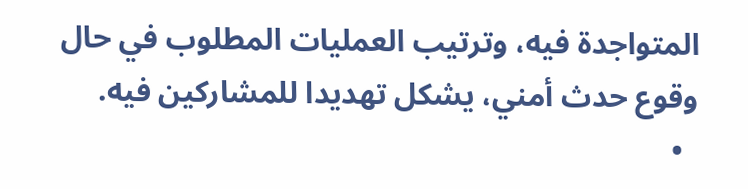المتواجدة فيه، وترتيب العمليات المطلوب في حال وقوع حدث أمني، يشكل تهديدا للمشاركين فيه.
  •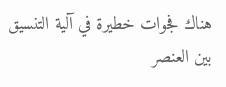هناك فجوات خطيرة في آلية التنسيق بين العنصر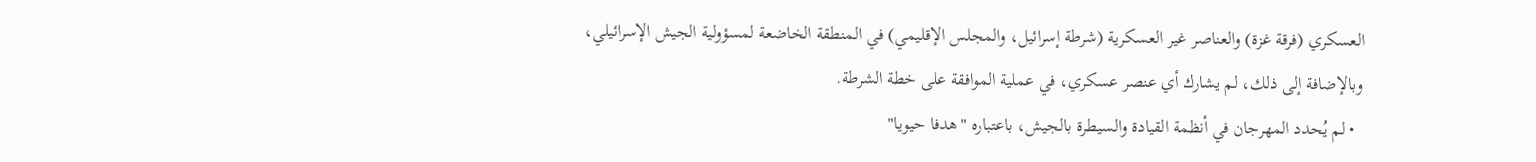العسكري (فرقة غزة) والعناصر غير العسكرية (شرطة إسرائيل، والمجلس الإقليمي) في المنطقة الخاضعة لمسؤولية الجيش الإسرائيلي، وبالإضافة إلى ذلك، لم يشارك أي عنصر عسكري، في عملية الموافقة على خطة الشرطة.
  • لم يُحدد المهرجان في أنظمة القيادة والسيطرة بالجيش، باعتباره "هدفا حيويا"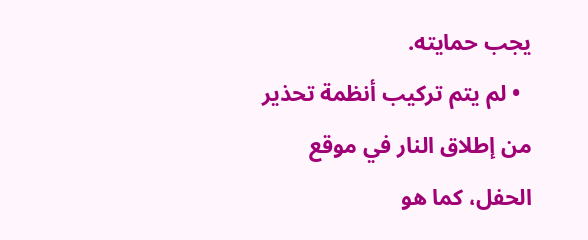يجب حمايته.
  • لم يتم تركيب أنظمة تحذير من إطلاق النار في موقع الحفل، كما هو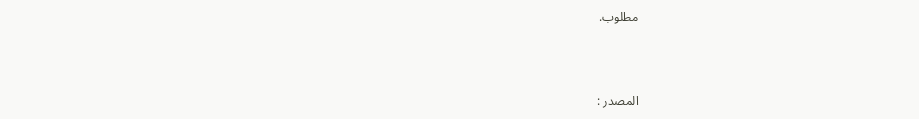مطلوب.



المصدر :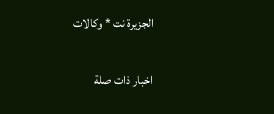الجزيرة نت * وكالات

اخبار ذات صلة